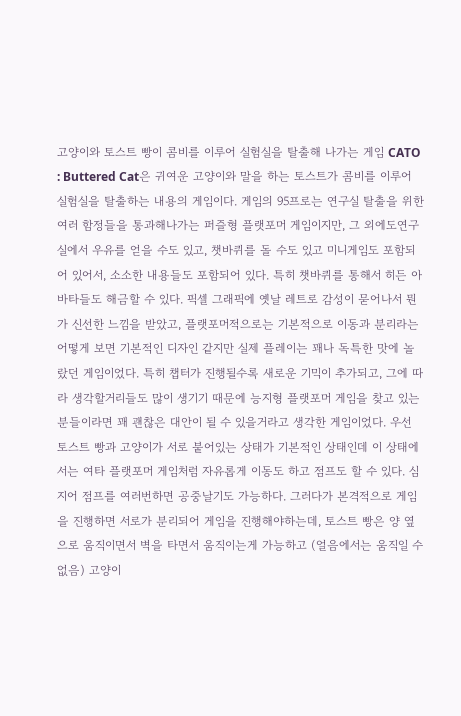고양이와 토스트 빵이 콤비를 이루어 실험실을 탈출해 나가는 게임 CATO : Buttered Cat은 귀여운 고양이와 말을 하는 토스트가 콤비를 이루어 실험실을 탈출하는 내용의 게임이다. 게임의 95프로는 연구실 탈출을 위한 여러 함정들을 통과해나가는 퍼즐형 플랫포머 게임이지만, 그 외에도연구실에서 우유를 얻을 수도 있고, 챗바퀴를 돌 수도 있고 미니게임도 포함되어 있어서, 소소한 내용들도 포함되어 있다. 특히 챗바퀴를 통해서 히든 아바타들도 해금할 수 있다. 픽셀 그래픽에 옛날 레트로 감성이 묻어나서 뭔가 신선한 느낌을 받았고, 플랫포머적으로는 기본적으로 이동과 분리라는 어떻게 보면 기본적인 디자인 같지만 실제 플레이는 꽤나 독특한 맛에 놀랐던 게임이었다. 특히 챕터가 진행될수록 새로운 기믹이 추가되고, 그에 따라 생각할거리들도 많이 생기기 때문에 능지형 플랫포머 게임을 찾고 있는 분들이라면 꽤 괜찮은 대안이 될 수 있을거라고 생각한 게임이었다. 우선 토스트 빵과 고양이가 서로 붙어있는 상태가 기본적인 상태인데 이 상태에서는 여타 플랫포머 게임처럼 자유롭게 이동도 하고 점프도 할 수 있다. 심지어 점프를 여러번하면 공중날기도 가능하다. 그러다가 본격적으로 게임을 진행하면 서로가 분리되어 게임을 진행해야하는데, 토스트 빵은 양 옆으로 움직이면서 벽을 타면서 움직이는게 가능하고 (얼음에서는 움직일 수 없음) 고양이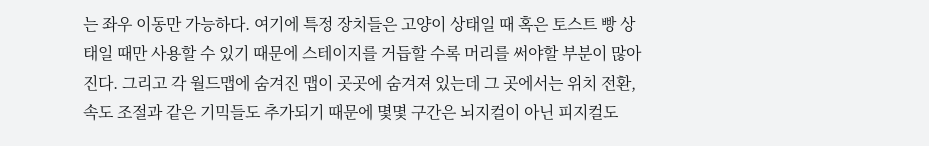는 좌우 이동만 가능하다. 여기에 특정 장치들은 고양이 상태일 때 혹은 토스트 빵 상태일 때만 사용할 수 있기 때문에 스테이지를 거듭할 수록 머리를 써야할 부분이 많아진다. 그리고 각 월드맵에 숨겨진 맵이 곳곳에 숨겨져 있는데 그 곳에서는 위치 전환, 속도 조절과 같은 기믹들도 추가되기 때문에 몇몇 구간은 뇌지컬이 아닌 피지컬도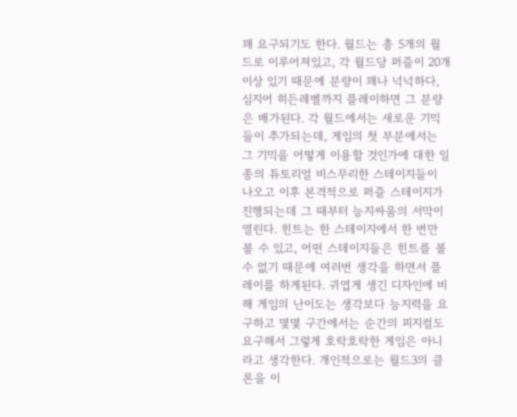꽤 요구되기도 한다. 월드는 총 5개의 월드로 이루어져있고, 각 월드당 퍼즐이 20개 이상 있기 때문에 분량이 꽤나 넉넉하다, 심지어 히든레벨까지 플레이하면 그 분량은 배가된다. 각 월드에서는 새로운 기믹들이 추가되는데, 게임의 첫 부분에서는 그 기믹을 어떻게 이용할 것인가에 대한 일종의 튜토리얼 비스무리한 스테이지들이 나오고 이후 본격적으로 퍼즐 스테이지가 진행되는데 그 때부터 능지싸움의 서막이 열린다. 힌트는 한 스테이지에서 한 번만 볼 수 있고, 어떤 스테이지들은 힌트를 볼 수 없기 때문에 여러번 생각을 하면서 플레이를 하게된다. 귀엽게 생긴 디자인에 비해 게임의 난이도는 생각보다 능지력을 요구하고 몇몇 구간에서는 순간의 피지컬도 요구해서 그렇게 호락호락한 게임은 아니라고 생각한다. 개인적으로는 월드3의 클론을 이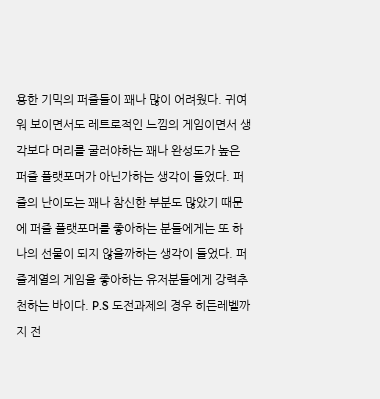용한 기믹의 퍼즐들이 꽤나 많이 어려웠다. 귀여워 보이면서도 레트로적인 느낌의 게임이면서 생각보다 머리를 굴러야하는 꽤나 완성도가 높은 퍼즐 플랫포머가 아닌가하는 생각이 들었다. 퍼즐의 난이도는 꽤나 참신한 부분도 많았기 때문에 퍼즐 플랫포머를 좋아하는 분들에게는 또 하나의 선물이 되지 않을까하는 생각이 들었다. 퍼즐계열의 게임을 좋아하는 유저분들에게 강력추천하는 바이다. P.S 도전과제의 경우 히든레벨까지 전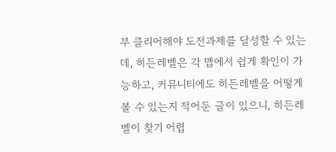부 클리어해야 도전과제를 달성할 수 있는데, 히든레벨은 각 맵에서 쉽게 확인이 가능하고, 커뮤니티에도 히든레벨을 어떻게 볼 수 있는지 적어둔 글이 있으니, 히든레벨이 찾기 어렵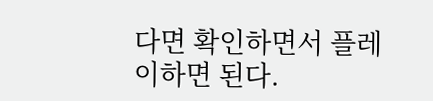다면 확인하면서 플레이하면 된다.